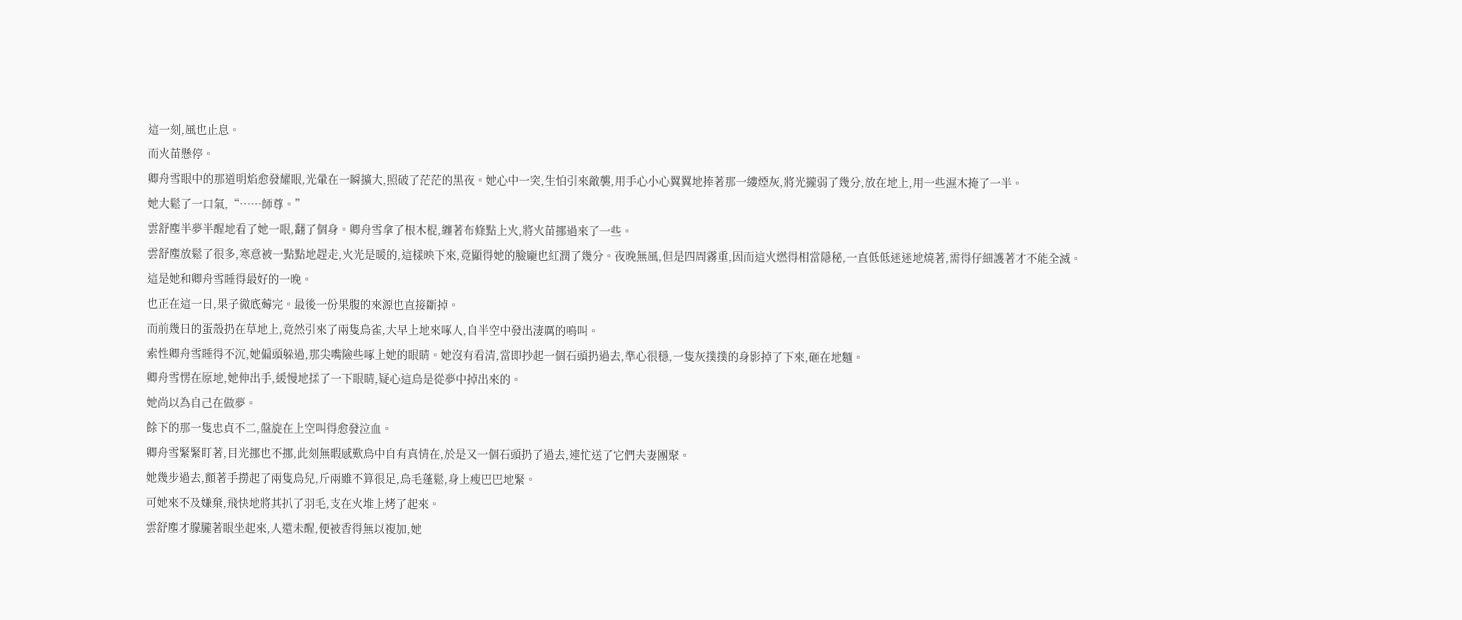這一刻,風也止息。
而火苗懸停。
卿舟雪眼中的那道明焰愈發耀眼,光暈在一瞬擴大,照破了茫茫的黑夜。她心中一突,生怕引來敵襲,用手心小心翼翼地捧著那一縷煙灰,將光攏弱了幾分,放在地上,用一些濕木掩了一半。
她大鬆了一口氣,“……師尊。”
雲舒塵半夢半醒地看了她一眼,翻了個身。卿舟雪拿了根木棍,纏著布條點上火,將火苗挪過來了一些。
雲舒塵放鬆了很多,寒意被一點點地趕走,火光是暖的,這樣映下來,竟顯得她的臉龐也紅潤了幾分。夜晚無風,但是四周霧重,因而這火燃得相當隱秘,一直低低迷迷地燒著,需得仔細護著才不能全滅。
這是她和卿舟雪睡得最好的一晚。
也正在這一日,果子徹底薅完。最後一份果腹的來源也直接斷掉。
而前幾日的蛋殼扔在草地上,竟然引來了兩隻鳥雀,大早上地來啄人,自半空中發出淒厲的鳴叫。
索性卿舟雪睡得不沉,她偏頭躲過,那尖嘴險些啄上她的眼睛。她沒有看清,當即抄起一個石頭扔過去,準心很穩,一隻灰撲撲的身影掉了下來,砸在地麵。
卿舟雪愣在原地,她伸出手,緩慢地揉了一下眼睛,疑心這鳥是從夢中掉出來的。
她尚以為自己在做夢。
餘下的那一隻忠貞不二,盤旋在上空叫得愈發泣血。
卿舟雪緊緊盯著,目光挪也不挪,此刻無暇感歎鳥中自有真情在,於是又一個石頭扔了過去,連忙送了它們夫妻團聚。
她幾步過去,顫著手撈起了兩隻鳥兒,斤兩雖不算很足,鳥毛蓬鬆,身上瘦巴巴地緊。
可她來不及嫌棄,飛快地將其扒了羽毛,支在火堆上烤了起來。
雲舒塵才朦朧著眼坐起來,人還未醒,便被香得無以複加,她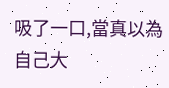吸了一口,當真以為自己大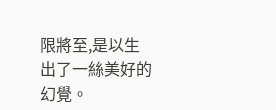限將至,是以生出了一絲美好的幻覺。